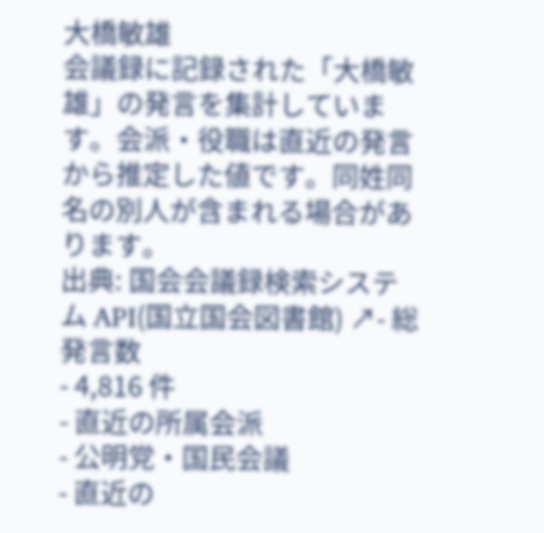大橋敏雄
会議録に記録された「大橋敏雄」の発言を集計しています。会派・役職は直近の発言から推定した値です。同姓同名の別人が含まれる場合があります。
出典: 国会会議録検索システム API(国立国会図書館) ↗- 総発言数
- 4,816 件
- 直近の所属会派
- 公明党・国民会議
- 直近の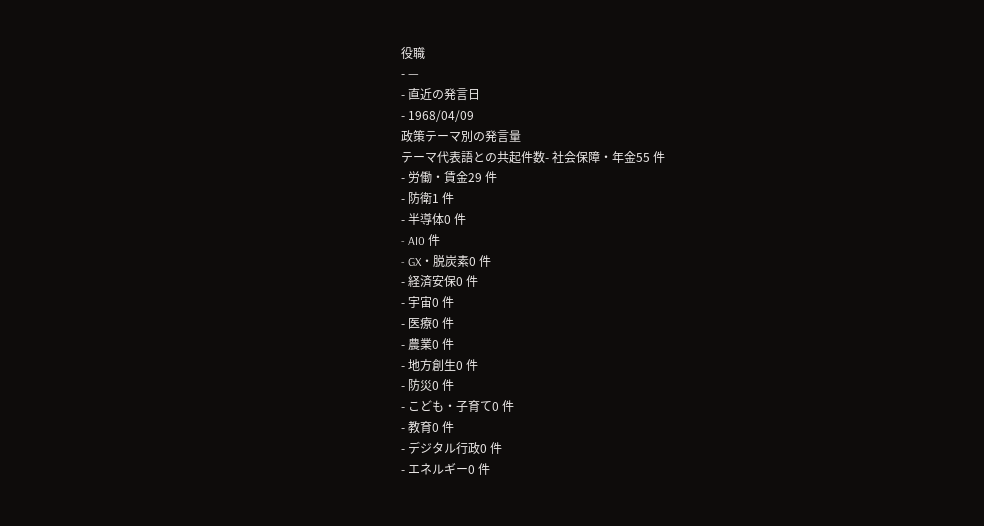役職
- —
- 直近の発言日
- 1968/04/09
政策テーマ別の発言量
テーマ代表語との共起件数- 社会保障・年金55 件
- 労働・賃金29 件
- 防衛1 件
- 半導体0 件
- AI0 件
- GX・脱炭素0 件
- 経済安保0 件
- 宇宙0 件
- 医療0 件
- 農業0 件
- 地方創生0 件
- 防災0 件
- こども・子育て0 件
- 教育0 件
- デジタル行政0 件
- エネルギー0 件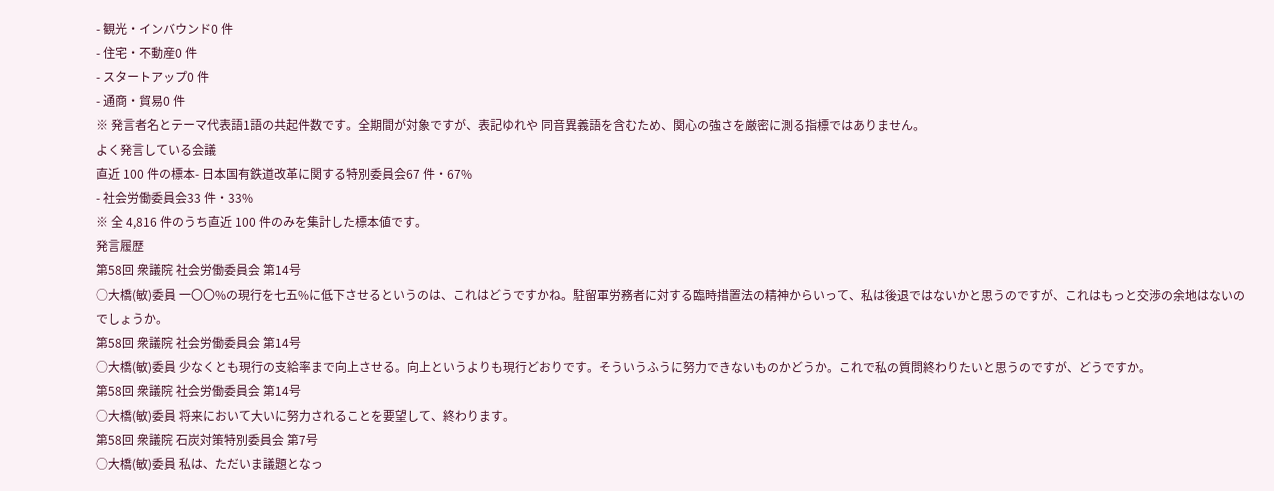- 観光・インバウンド0 件
- 住宅・不動産0 件
- スタートアップ0 件
- 通商・貿易0 件
※ 発言者名とテーマ代表語1語の共起件数です。全期間が対象ですが、表記ゆれや 同音異義語を含むため、関心の強さを厳密に測る指標ではありません。
よく発言している会議
直近 100 件の標本- 日本国有鉄道改革に関する特別委員会67 件・67%
- 社会労働委員会33 件・33%
※ 全 4,816 件のうち直近 100 件のみを集計した標本値です。
発言履歴
第58回 衆議院 社会労働委員会 第14号
○大橋(敏)委員 一〇〇%の現行を七五%に低下させるというのは、これはどうですかね。駐留軍労務者に対する臨時措置法の精神からいって、私は後退ではないかと思うのですが、これはもっと交渉の余地はないのでしょうか。
第58回 衆議院 社会労働委員会 第14号
○大橋(敏)委員 少なくとも現行の支給率まで向上させる。向上というよりも現行どおりです。そういうふうに努力できないものかどうか。これで私の質問終わりたいと思うのですが、どうですか。
第58回 衆議院 社会労働委員会 第14号
○大橋(敏)委員 将来において大いに努力されることを要望して、終わります。
第58回 衆議院 石炭対策特別委員会 第7号
○大橋(敏)委員 私は、ただいま議題となっ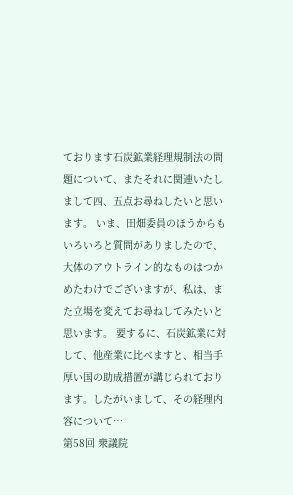ております石炭鉱業経理規制法の問題について、またそれに関連いたしまして四、五点お尋ねしたいと思います。 いま、田畑委員のほうからもいろいろと質問がありましたので、大体のアウトライン的なものはつかめたわけでございますが、私は、また立場を変えてお尋ねしてみたいと思います。 要するに、石炭鉱業に対して、他産業に比べますと、相当手厚い国の助成措置が講じられております。したがいまして、その経理内容について…
第58回 衆議院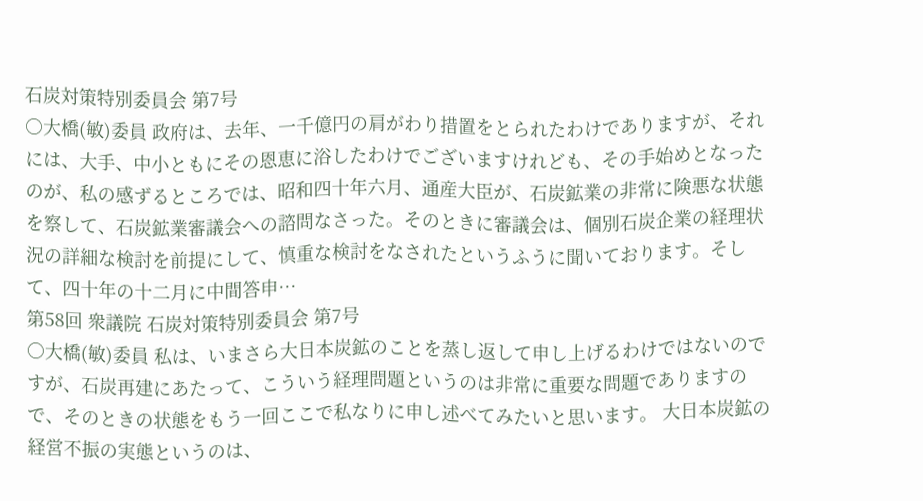石炭対策特別委員会 第7号
○大橋(敏)委員 政府は、去年、一千億円の肩がわり措置をとられたわけでありますが、それには、大手、中小ともにその恩恵に浴したわけでございますけれども、その手始めとなったのが、私の感ずるところでは、昭和四十年六月、通産大臣が、石炭鉱業の非常に険悪な状態を察して、石炭鉱業審議会への諮問なさった。そのときに審議会は、個別石炭企業の経理状況の詳細な検討を前提にして、慎重な検討をなされたというふうに聞いております。そして、四十年の十二月に中間答申…
第58回 衆議院 石炭対策特別委員会 第7号
○大橋(敏)委員 私は、いまさら大日本炭鉱のことを蒸し返して申し上げるわけではないのですが、石炭再建にあたって、こういう経理問題というのは非常に重要な問題でありますので、そのときの状態をもう一回ここで私なりに申し述べてみたいと思います。 大日本炭鉱の経営不振の実態というのは、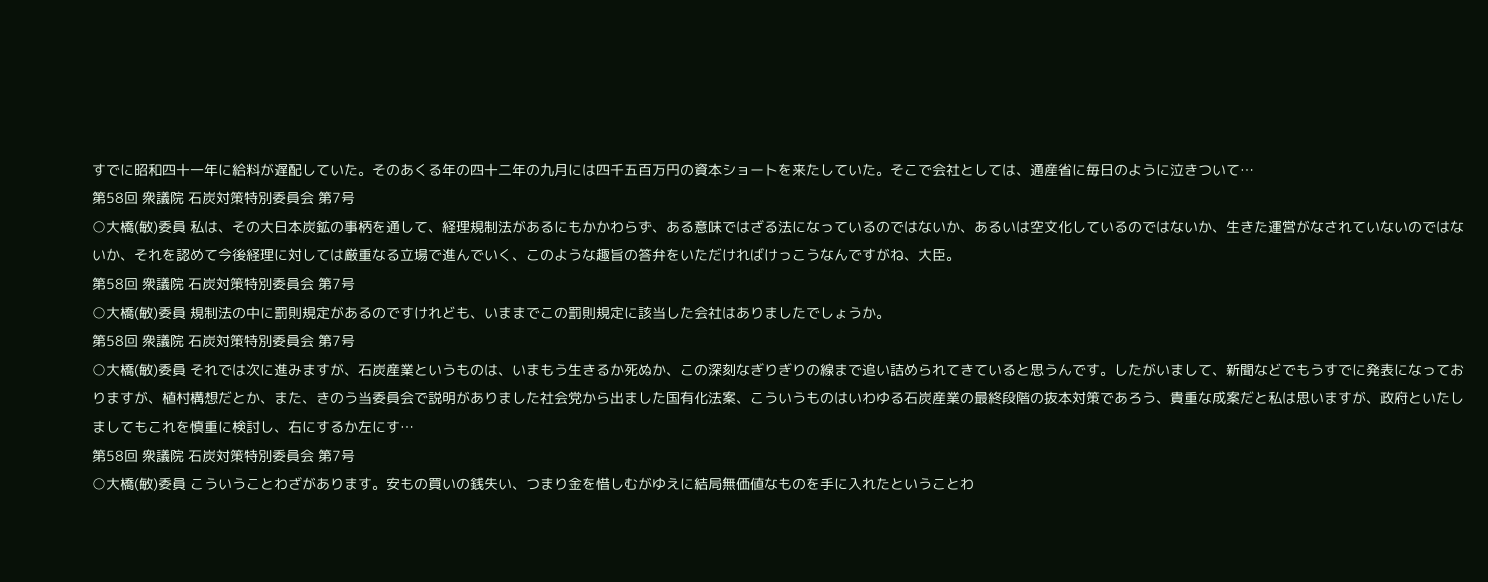すでに昭和四十一年に給料が遅配していた。そのあくる年の四十二年の九月には四千五百万円の資本ショートを来たしていた。そこで会社としては、通産省に毎日のように泣きついて…
第58回 衆議院 石炭対策特別委員会 第7号
○大橋(敏)委員 私は、その大日本炭鉱の事柄を通して、経理規制法があるにもかかわらず、ある意味ではざる法になっているのではないか、あるいは空文化しているのではないか、生きた運営がなされていないのではないか、それを認めて今後経理に対しては厳重なる立場で進んでいく、このような趣旨の答弁をいただければけっこうなんですがね、大臣。
第58回 衆議院 石炭対策特別委員会 第7号
○大橋(敏)委員 規制法の中に罰則規定があるのですけれども、いままでこの罰則規定に該当した会社はありましたでしょうか。
第58回 衆議院 石炭対策特別委員会 第7号
○大橋(敏)委員 それでは次に進みますが、石炭産業というものは、いまもう生きるか死ぬか、この深刻なぎりぎりの線まで追い詰められてきていると思うんです。したがいまして、新聞などでもうすでに発表になっておりますが、植村構想だとか、また、きのう当委員会で説明がありました社会党から出ました国有化法案、こういうものはいわゆる石炭産業の最終段階の抜本対策であろう、貴重な成案だと私は思いますが、政府といたしましてもこれを慎重に検討し、右にするか左にす…
第58回 衆議院 石炭対策特別委員会 第7号
○大橋(敏)委員 こういうことわざがあります。安もの買いの銭失い、つまり金を惜しむがゆえに結局無価値なものを手に入れたということわ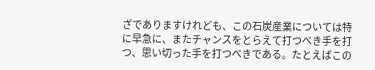ざでありますけれども、この石炭産業については特に早急に、またチャンスをとらえて打つべき手を打つ、思い切った手を打つべきである。たとえばこの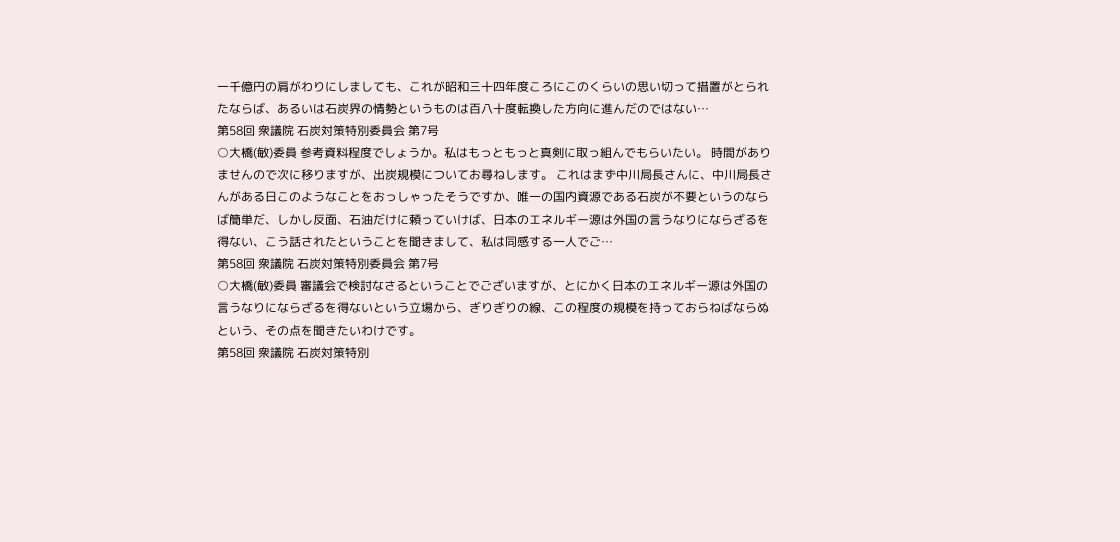一千億円の肩がわりにしましても、これが昭和三十四年度ころにこのくらいの思い切って措置がとられたならば、あるいは石炭界の情勢というものは百八十度転換した方向に進んだのではない…
第58回 衆議院 石炭対策特別委員会 第7号
○大橋(敏)委員 参考資料程度でしょうか。私はもっともっと真剣に取っ組んでもらいたい。 時間がありませんので次に移りますが、出炭規模についてお尋ねします。 これはまず中川局長さんに、中川局長さんがある日このようなことをおっしゃったそうですか、唯一の国内資源である石炭が不要というのならば簡単だ、しかし反面、石油だけに頼っていけば、日本のエネルギー源は外国の言うなりにならざるを得ない、こう話されたということを聞きまして、私は同感する一人でご…
第58回 衆議院 石炭対策特別委員会 第7号
○大橋(敏)委員 審議会で検討なさるということでございますが、とにかく日本のエネルギー源は外国の言うなりにならざるを得ないという立場から、ぎりぎりの線、この程度の規模を持っておらねばならぬという、その点を聞きたいわけです。
第58回 衆議院 石炭対策特別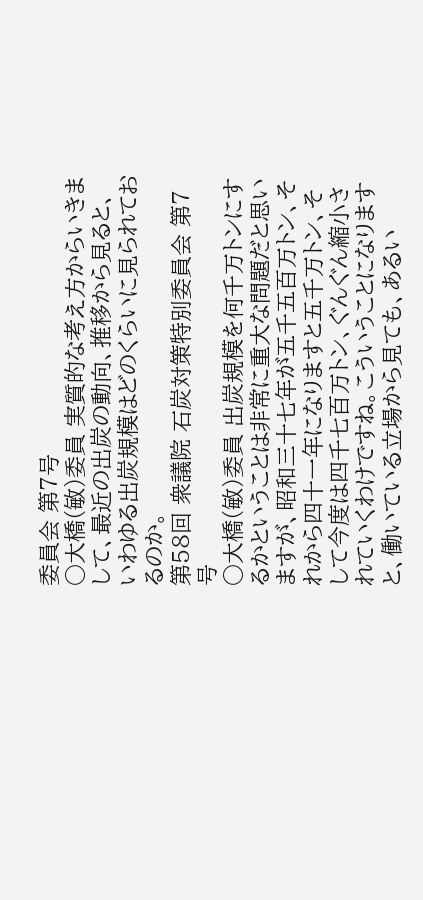委員会 第7号
○大橋(敏)委員 実質的な考え方からいきまして、最近の出炭の動向、推移から見ると、いわゆる出炭規模はどのくらいに見られておるのか。
第58回 衆議院 石炭対策特別委員会 第7号
○大橋(敏)委員 出炭規模を何千万トンにするかということは非常に重大な問題だと思いますが、昭和三十七年が五千五百万トン、それから四十一年になりますと五千万トン、そして今度は四千七百万トン、ぐんぐん縮小されていくわけですね。こういうことになりますと、働いている立場から見ても、あるい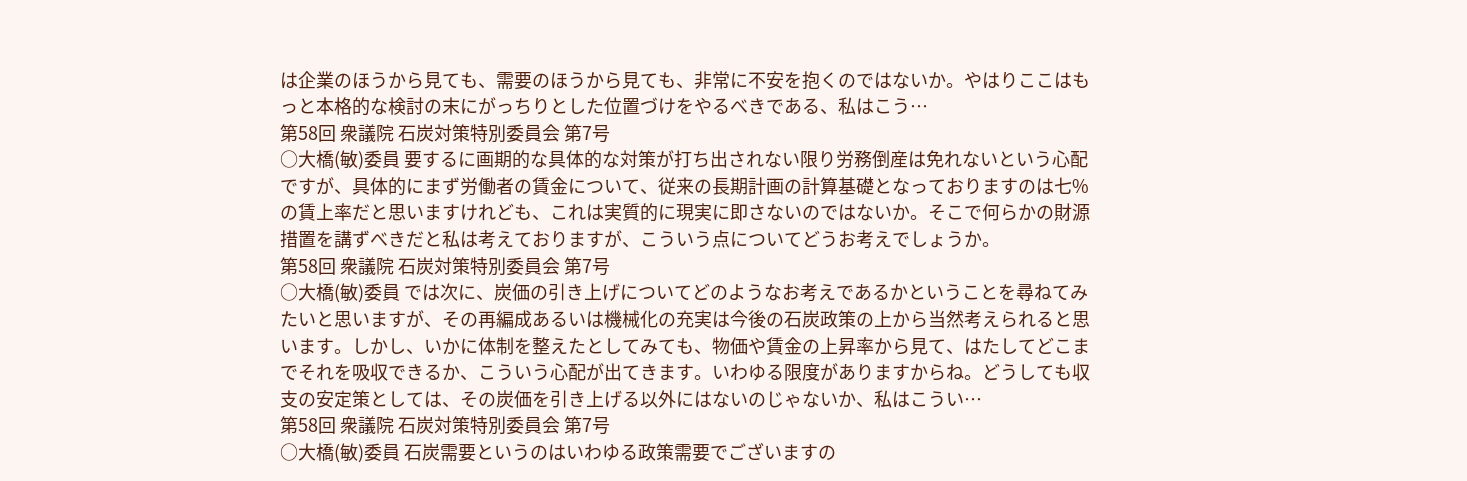は企業のほうから見ても、需要のほうから見ても、非常に不安を抱くのではないか。やはりここはもっと本格的な検討の末にがっちりとした位置づけをやるべきである、私はこう…
第58回 衆議院 石炭対策特別委員会 第7号
○大橋(敏)委員 要するに画期的な具体的な対策が打ち出されない限り労務倒産は免れないという心配ですが、具体的にまず労働者の賃金について、従来の長期計画の計算基礎となっておりますのは七%の賃上率だと思いますけれども、これは実質的に現実に即さないのではないか。そこで何らかの財源措置を講ずべきだと私は考えておりますが、こういう点についてどうお考えでしょうか。
第58回 衆議院 石炭対策特別委員会 第7号
○大橋(敏)委員 では次に、炭価の引き上げについてどのようなお考えであるかということを尋ねてみたいと思いますが、その再編成あるいは機械化の充実は今後の石炭政策の上から当然考えられると思います。しかし、いかに体制を整えたとしてみても、物価や賃金の上昇率から見て、はたしてどこまでそれを吸収できるか、こういう心配が出てきます。いわゆる限度がありますからね。どうしても収支の安定策としては、その炭価を引き上げる以外にはないのじゃないか、私はこうい…
第58回 衆議院 石炭対策特別委員会 第7号
○大橋(敏)委員 石炭需要というのはいわゆる政策需要でございますの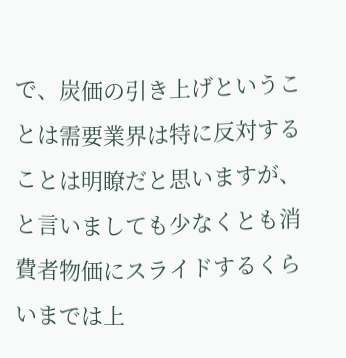で、炭価の引き上げということは需要業界は特に反対することは明瞭だと思いますが、と言いましても少なくとも消費者物価にスライドするくらいまでは上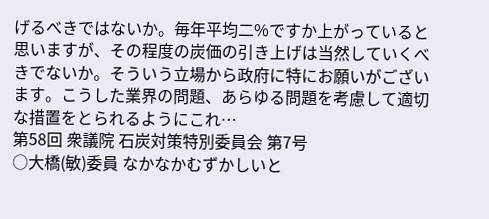げるべきではないか。毎年平均二%ですか上がっていると思いますが、その程度の炭価の引き上げは当然していくべきでないか。そういう立場から政府に特にお願いがございます。こうした業界の問題、あらゆる問題を考慮して適切な措置をとられるようにこれ…
第58回 衆議院 石炭対策特別委員会 第7号
○大橋(敏)委員 なかなかむずかしいと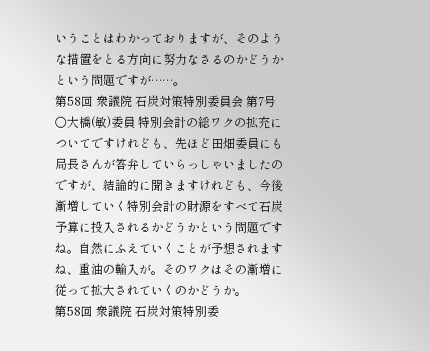いうことはわかっておりますが、そのような措置をとる方向に努力なさるのかどうかという問題ですが……。
第58回 衆議院 石炭対策特別委員会 第7号
○大橋(敏)委員 特別会計の総ワクの拡充についてですけれども、先ほど田畑委員にも局長さんが答弁していらっしゃいましたのですが、結論的に聞きますけれども、今後漸増していく特別会計の財源をすべて石炭予算に投入されるかどうかという問題ですね。自然にふえていくことが予想されますね、重油の輸入が。そのワクはその漸増に従って拡大されていくのかどうか。
第58回 衆議院 石炭対策特別委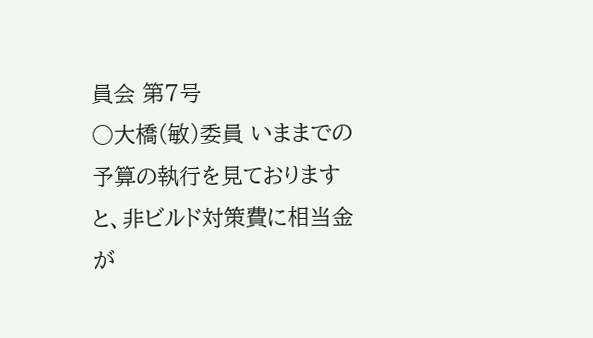員会 第7号
○大橋(敏)委員 いままでの予算の執行を見ておりますと、非ビルド対策費に相当金が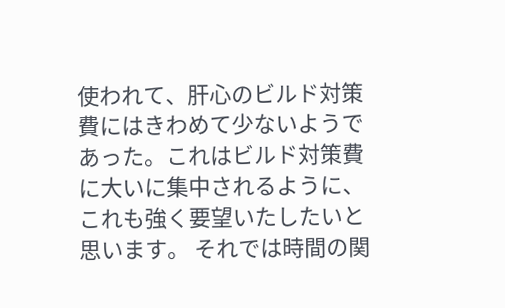使われて、肝心のビルド対策費にはきわめて少ないようであった。これはビルド対策費に大いに集中されるように、これも強く要望いたしたいと思います。 それでは時間の関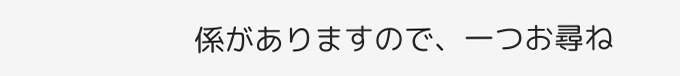係がありますので、一つお尋ね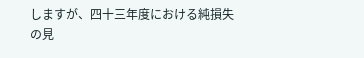しますが、四十三年度における純損失の見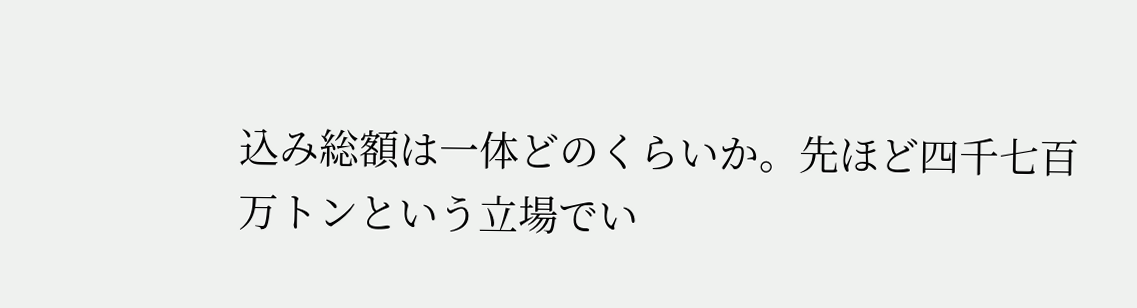込み総額は一体どのくらいか。先ほど四千七百万トンという立場でい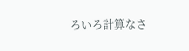ろいろ計算なさ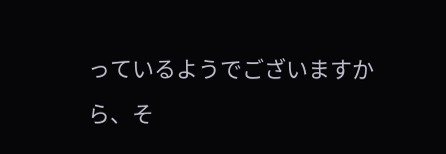っているようでございますから、そ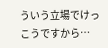ういう立場でけっこうですから…